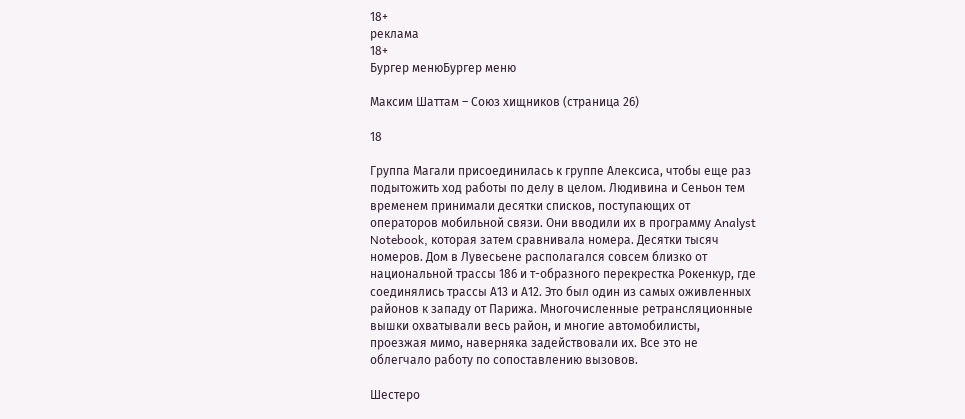18+
реклама
18+
Бургер менюБургер меню

Максим Шаттам – Союз хищников (страница 26)

18

Группа Магали присоединилась к группе Алексиса, чтобы еще раз подытожить ход работы по делу в целом. Людивина и Сеньон тем временем принимали десятки списков, поступающих от операторов мобильной связи. Они вводили их в программу Analyst Notebook, которая затем сравнивала номера. Десятки тысяч номеров. Дом в Лувесьене располагался совсем близко от национальной трассы 186 и т-образного перекрестка Рокенкур, где соединялись трассы А13 и А12. Это был один из самых оживленных районов к западу от Парижа. Многочисленные ретрансляционные вышки охватывали весь район, и многие автомобилисты, проезжая мимо, наверняка задействовали их. Все это не облегчало работу по сопоставлению вызовов.

Шестеро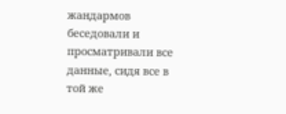жандармов беседовали и просматривали все данные, сидя все в той же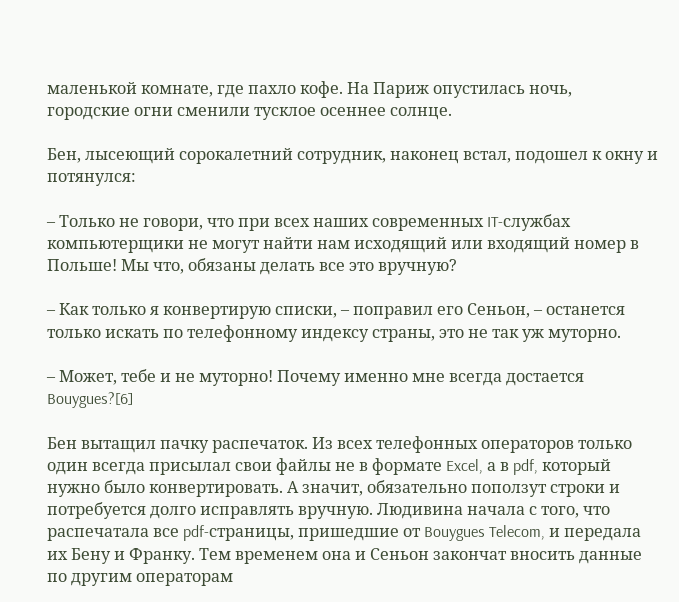маленькой комнате, где пахло кофе. На Париж опустилась ночь, городские огни сменили тусклое осеннее солнце.

Бен, лысеющий сорокалетний сотрудник, наконец встал, подошел к окну и потянулся:

– Только не говори, что при всех наших современных IT-службах компьютерщики не могут найти нам исходящий или входящий номер в Польше! Мы что, обязаны делать все это вручную?

– Как только я конвертирую списки, – поправил его Сеньон, – останется только искать по телефонному индексу страны, это не так уж муторно.

– Может, тебе и не муторно! Почему именно мне всегда достается Bouygues?[6]

Бен вытащил пачку распечаток. Из всех телефонных операторов только один всегда присылал свои файлы не в формате Excel, а в pdf, который нужно было конвертировать. А значит, обязательно поползут строки и потребуется долго исправлять вручную. Людивина начала с того, что распечатала все pdf-страницы, пришедшие от Bouygues Telecom, и передала их Бену и Франку. Тем временем она и Сеньон закончат вносить данные по другим операторам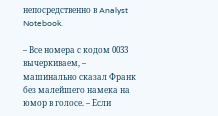непосредственно в Analyst Notebook.

– Все номера с кодом 0033 вычеркиваем, – машинально сказал Франк без малейшего намека на юмор в голосе. – Если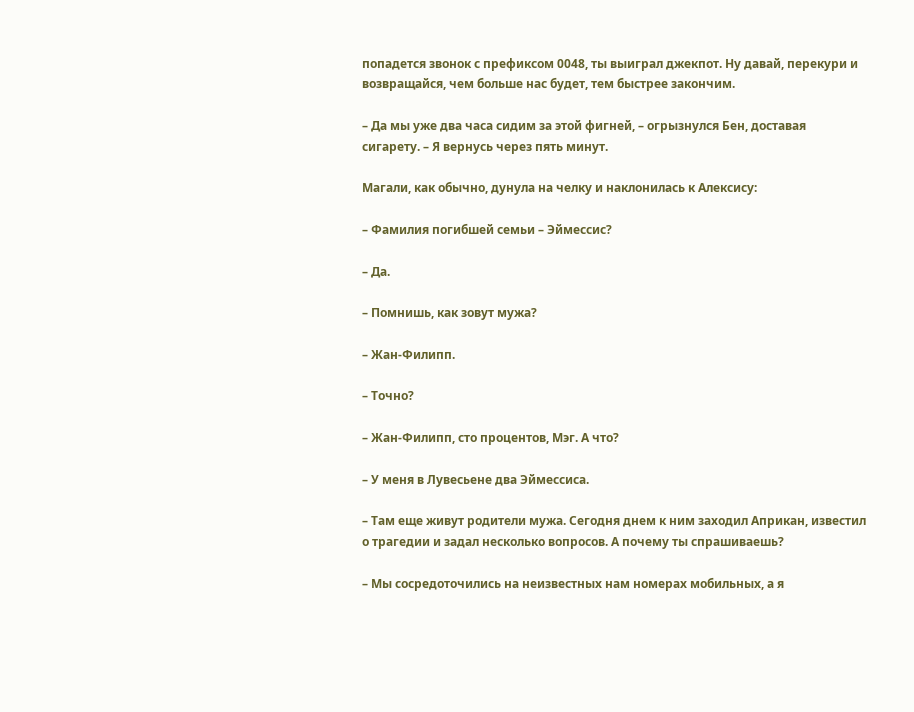попадется звонок с префиксом 0048, ты выиграл джекпот. Ну давай, перекури и возвращайся, чем больше нас будет, тем быстрее закончим.

– Да мы уже два часа сидим за этой фигней, – огрызнулся Бен, доставая сигарету. – Я вернусь через пять минут.

Магали, как обычно, дунула на челку и наклонилась к Алексису:

– Фамилия погибшей семьи – Эймессис?

– Да.

– Помнишь, как зовут мужа?

– Жан-Филипп.

– Точно?

– Жан-Филипп, сто процентов, Мэг. А что?

– У меня в Лувесьене два Эймессиса.

– Там еще живут родители мужа. Сегодня днем к ним заходил Априкан, известил о трагедии и задал несколько вопросов. А почему ты спрашиваешь?

– Мы сосредоточились на неизвестных нам номерах мобильных, а я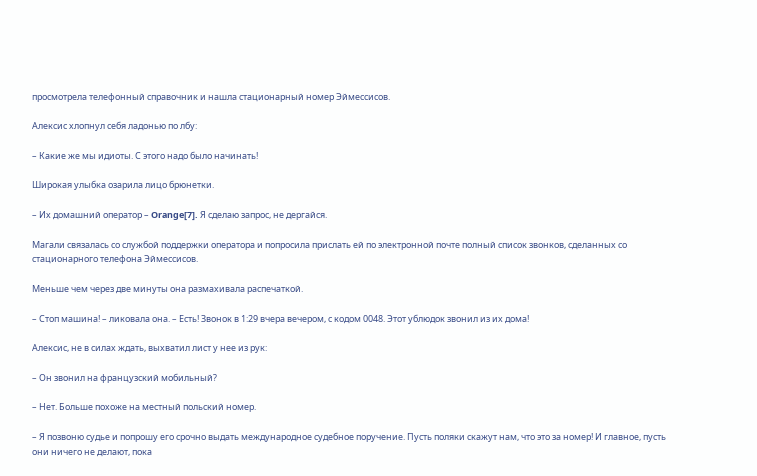просмотрела телефонный справочник и нашла стационарный номер Эймессисов.

Алексис хлопнул себя ладонью по лбу:

– Какие же мы идиоты. С этого надо было начинать!

Широкая улыбка озарила лицо брюнетки.

– Их домашний оператор – Orange[7]. Я сделаю запрос, не дергайся.

Магали связалась со службой поддержки оператора и попросила прислать ей по электронной почте полный список звонков, сделанных со стационарного телефона Эймессисов.

Меньше чем через две минуты она размахивала распечаткой.

– Стоп машина! – ликовала она. – Есть! Звонок в 1:29 вчера вечером, с кодом 0048. Этот ублюдок звонил из их дома!

Алексис, не в силах ждать, выхватил лист у нее из рук:

– Он звонил на французский мобильный?

– Нет. Больше похоже на местный польский номер.

– Я позвоню судье и попрошу его срочно выдать международное судебное поручение. Пусть поляки скажут нам, что это за номер! И главное, пусть они ничего не делают, пока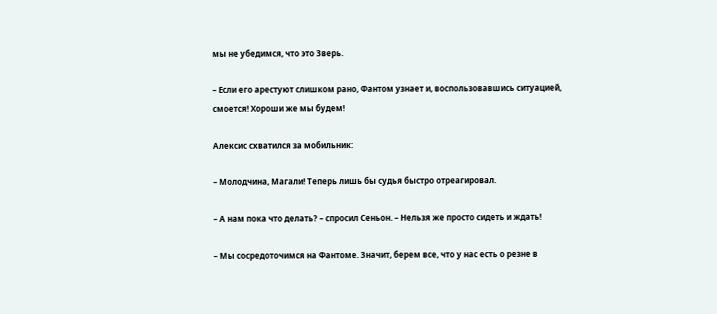мы не убедимся, что это Зверь.

– Если его арестуют слишком рано, Фантом узнает и, воспользовавшись ситуацией, смоется! Хороши же мы будем!

Алексис схватился за мобильник:

– Молодчина, Магали! Теперь лишь бы судья быстро отреагировал.

– А нам пока что делать? – спросил Сеньон. – Нельзя же просто сидеть и ждать!

– Мы сосредоточимся на Фантоме. Значит, берем все, что у нас есть о резне в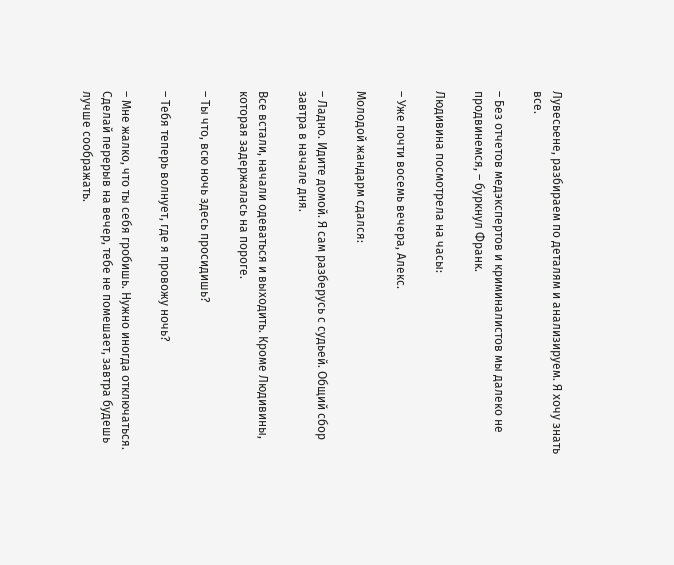Лувесьене, разбираем по деталям и анализируем. Я хочу знать все.

– Без отчетов медэкспертов и криминалистов мы далеко не продвинемся, – буркнул Франк.

Людивина посмотрела на часы:

– Уже почти восемь вечера, Алекс.

Молодой жандарм сдался:

– Ладно. Идите домой. Я сам разберусь с судьей. Общий сбор завтра в начале дня.

Все встали, начали одеваться и выходить. Кроме Людивины, которая задержалась на пороге.

– Ты что, всю ночь здесь просидишь?

– Тебя теперь волнует, где я провожу ночь?

– Мне жалко, что ты себя гробишь. Нужно иногда отключаться. Сделай перерыв на вечер, тебе не помешает, завтра будешь лучше соображать.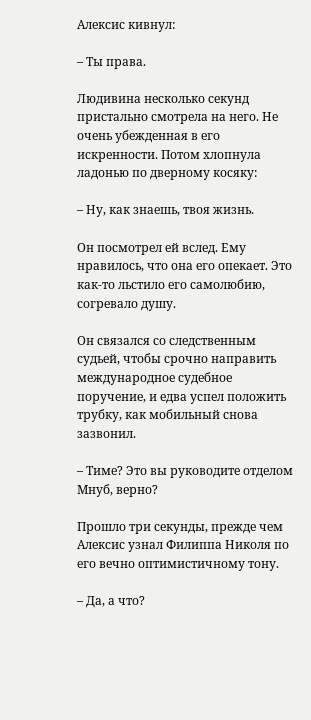Алексис кивнул:

– Ты права.

Людивина несколько секунд пристально смотрела на него. Не очень убежденная в его искренности. Потом хлопнула ладонью по дверному косяку:

– Ну, как знаешь, твоя жизнь.

Он посмотрел ей вслед. Ему нравилось, что она его опекает. Это как-то льстило его самолюбию, согревало душу.

Он связался со следственным судьей, чтобы срочно направить международное судебное поручение, и едва успел положить трубку, как мобильный снова зазвонил.

– Тиме? Это вы руководите отделом Мнуб, верно?

Прошло три секунды, прежде чем Алексис узнал Филиппа Николя по его вечно оптимистичному тону.

– Да, а что?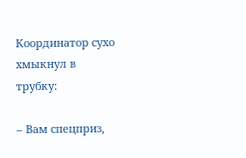Координатор сухо хмыкнул в трубку:

– Вам спецприз,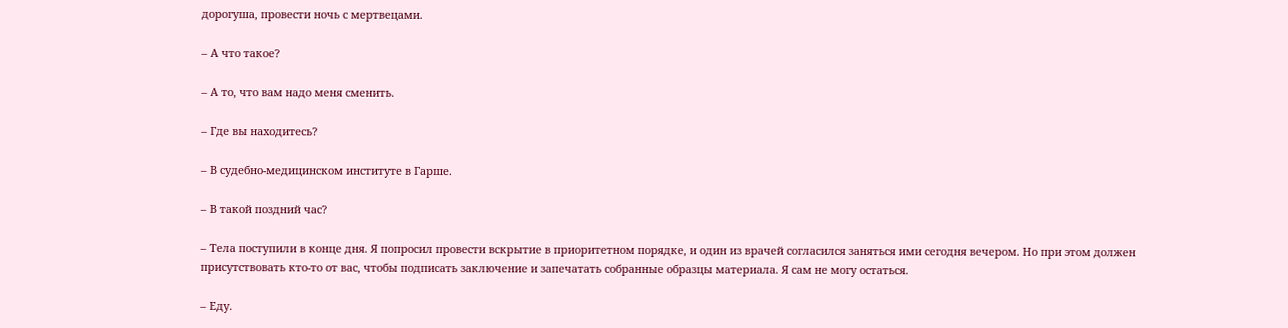дорогуша, провести ночь с мертвецами.

– А что такое?

– А то, что вам надо меня сменить.

– Где вы находитесь?

– В судебно-медицинском институте в Гарше.

– В такой поздний час?

– Тела поступили в конце дня. Я попросил провести вскрытие в приоритетном порядке, и один из врачей согласился заняться ими сегодня вечером. Но при этом должен присутствовать кто-то от вас, чтобы подписать заключение и запечатать собранные образцы материала. Я сам не могу остаться.

– Еду.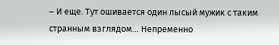– И еще. Тут ошивается один лысый мужик с таким странным взглядом… Непременно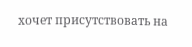хочет присутствовать на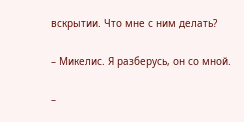вскрытии. Что мне с ним делать?

– Микелис. Я разберусь, он со мной.

–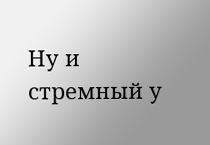Ну и стремный у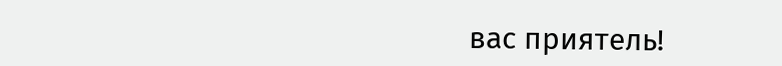вас приятель!